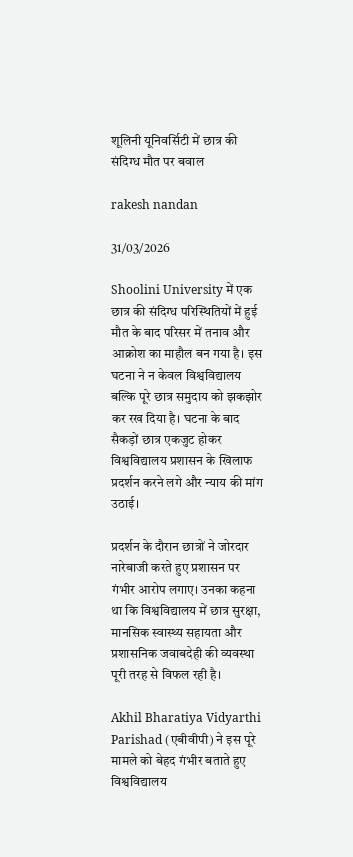शूलिनी यूनिवर्सिटी में छात्र की संदिग्ध मौत पर बवाल

rakesh nandan

31/03/2026

Shoolini University में एक छात्र की संदिग्ध परिस्थितियों में हुई मौत के बाद परिसर में तनाव और आक्रोश का माहौल बन गया है। इस घटना ने न केवल विश्वविद्यालय बल्कि पूरे छात्र समुदाय को झकझोर कर रख दिया है। घटना के बाद सैकड़ों छात्र एकजुट होकर विश्वविद्यालय प्रशासन के खिलाफ प्रदर्शन करने लगे और न्याय की मांग उठाई।

प्रदर्शन के दौरान छात्रों ने जोरदार नारेबाजी करते हुए प्रशासन पर गंभीर आरोप लगाए। उनका कहना था कि विश्वविद्यालय में छात्र सुरक्षा, मानसिक स्वास्थ्य सहायता और प्रशासनिक जवाबदेही की व्यवस्था पूरी तरह से विफल रही है।

Akhil Bharatiya Vidyarthi Parishad (एबीवीपी) ने इस पूरे मामले को बेहद गंभीर बताते हुए विश्वविद्यालय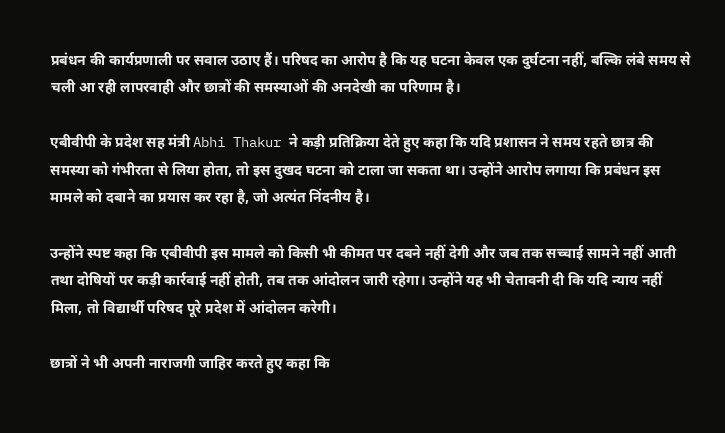प्रबंधन की कार्यप्रणाली पर सवाल उठाए हैं। परिषद का आरोप है कि यह घटना केवल एक दुर्घटना नहीं, बल्कि लंबे समय से चली आ रही लापरवाही और छात्रों की समस्याओं की अनदेखी का परिणाम है।

एबीवीपी के प्रदेश सह मंत्री Abhi Thakur ने कड़ी प्रतिक्रिया देते हुए कहा कि यदि प्रशासन ने समय रहते छात्र की समस्या को गंभीरता से लिया होता, तो इस दुखद घटना को टाला जा सकता था। उन्होंने आरोप लगाया कि प्रबंधन इस मामले को दबाने का प्रयास कर रहा है, जो अत्यंत निंदनीय है।

उन्होंने स्पष्ट कहा कि एबीवीपी इस मामले को किसी भी कीमत पर दबने नहीं देगी और जब तक सच्चाई सामने नहीं आती तथा दोषियों पर कड़ी कार्रवाई नहीं होती, तब तक आंदोलन जारी रहेगा। उन्होंने यह भी चेतावनी दी कि यदि न्याय नहीं मिला, तो विद्यार्थी परिषद पूरे प्रदेश में आंदोलन करेगी।

छात्रों ने भी अपनी नाराजगी जाहिर करते हुए कहा कि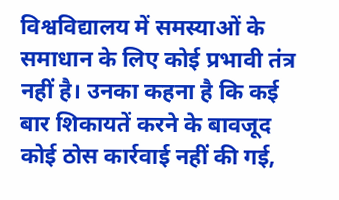विश्वविद्यालय में समस्याओं के समाधान के लिए कोई प्रभावी तंत्र नहीं है। उनका कहना है कि कई बार शिकायतें करने के बावजूद कोई ठोस कार्रवाई नहीं की गई,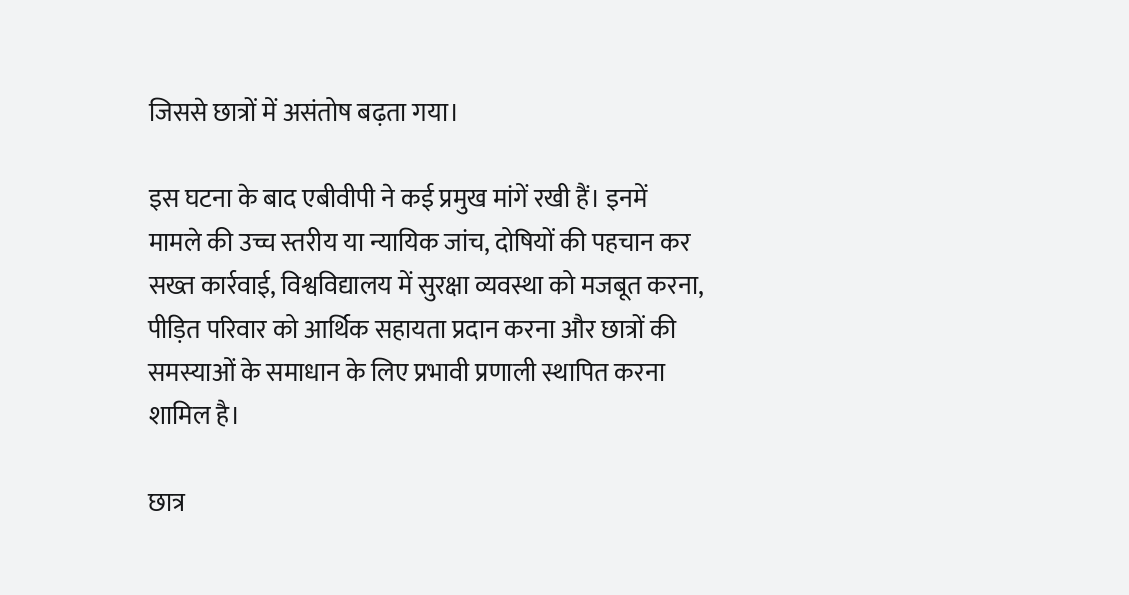जिससे छात्रों में असंतोष बढ़ता गया।

इस घटना के बाद एबीवीपी ने कई प्रमुख मांगें रखी हैं। इनमें मामले की उच्च स्तरीय या न्यायिक जांच, दोषियों की पहचान कर सख्त कार्रवाई, विश्वविद्यालय में सुरक्षा व्यवस्था को मजबूत करना, पीड़ित परिवार को आर्थिक सहायता प्रदान करना और छात्रों की समस्याओं के समाधान के लिए प्रभावी प्रणाली स्थापित करना शामिल है।

छात्र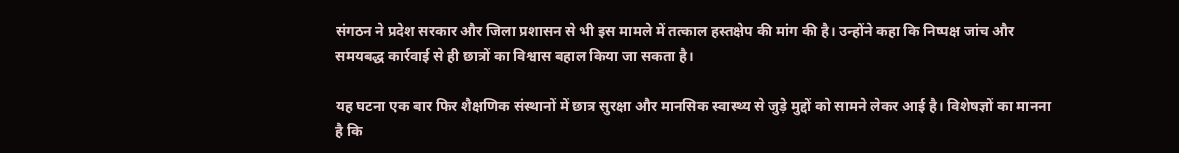संगठन ने प्रदेश सरकार और जिला प्रशासन से भी इस मामले में तत्काल हस्तक्षेप की मांग की है। उन्होंने कहा कि निष्पक्ष जांच और समयबद्ध कार्रवाई से ही छात्रों का विश्वास बहाल किया जा सकता है।

यह घटना एक बार फिर शैक्षणिक संस्थानों में छात्र सुरक्षा और मानसिक स्वास्थ्य से जुड़े मुद्दों को सामने लेकर आई है। विशेषज्ञों का मानना है कि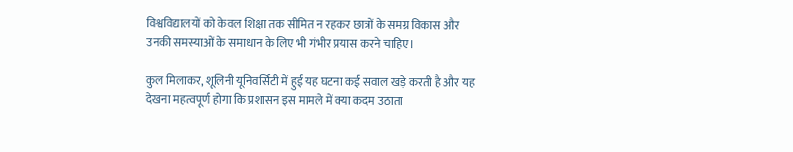विश्वविद्यालयों को केवल शिक्षा तक सीमित न रहकर छात्रों के समग्र विकास और उनकी समस्याओं के समाधान के लिए भी गंभीर प्रयास करने चाहिए।

कुल मिलाकर, शूलिनी यूनिवर्सिटी में हुई यह घटना कई सवाल खड़े करती है और यह देखना महत्वपूर्ण होगा कि प्रशासन इस मामले में क्या कदम उठाता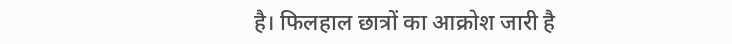है। फिलहाल छात्रों का आक्रोश जारी है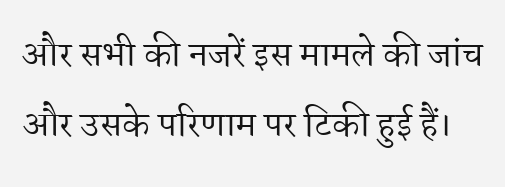और सभी की नजरें इस मामले की जांच और उसके परिणाम पर टिकी हुई हैं।